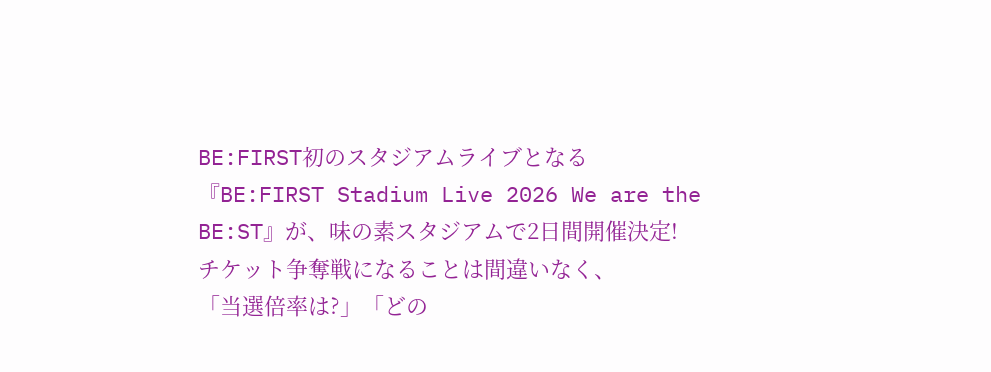BE:FIRST初のスタジアムライブとなる『BE:FIRST Stadium Live 2026 We are the BE:ST』が、味の素スタジアムで2日間開催決定!
チケット争奪戦になることは間違いなく、
「当選倍率は?」「どの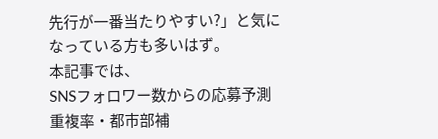先行が一番当たりやすい?」と気になっている方も多いはず。
本記事では、
SNSフォロワー数からの応募予測
重複率・都市部補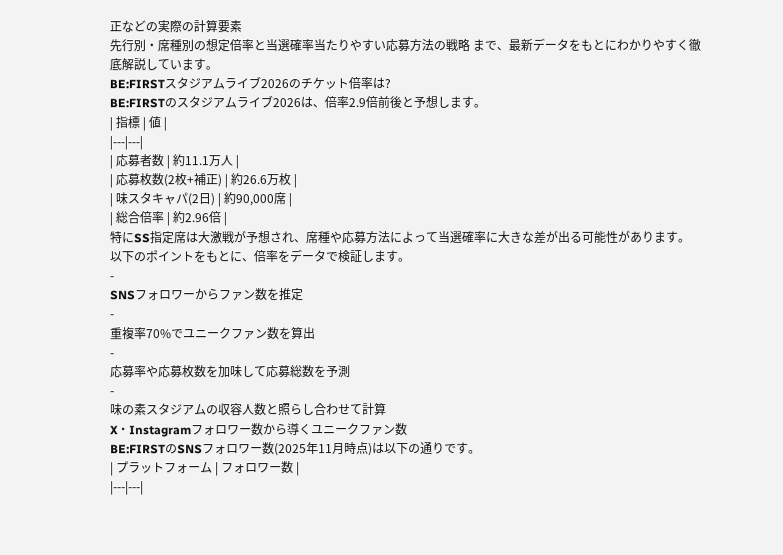正などの実際の計算要素
先行別・席種別の想定倍率と当選確率当たりやすい応募方法の戦略 まで、最新データをもとにわかりやすく徹底解説しています。
BE:FIRSTスタジアムライブ2026のチケット倍率は?
BE:FIRSTのスタジアムライブ2026は、倍率2.9倍前後と予想します。
| 指標 | 値 |
|---|---|
| 応募者数 | 約11.1万人 |
| 応募枚数(2枚+補正) | 約26.6万枚 |
| 味スタキャパ(2日) | 約90,000席 |
| 総合倍率 | 約2.96倍 |
特にSS指定席は大激戦が予想され、席種や応募方法によって当選確率に大きな差が出る可能性があります。
以下のポイントをもとに、倍率をデータで検証します。
-
SNSフォロワーからファン数を推定
-
重複率70%でユニークファン数を算出
-
応募率や応募枚数を加味して応募総数を予測
-
味の素スタジアムの収容人数と照らし合わせて計算
X・Instagramフォロワー数から導くユニークファン数
BE:FIRSTのSNSフォロワー数(2025年11月時点)は以下の通りです。
| プラットフォーム | フォロワー数 |
|---|---|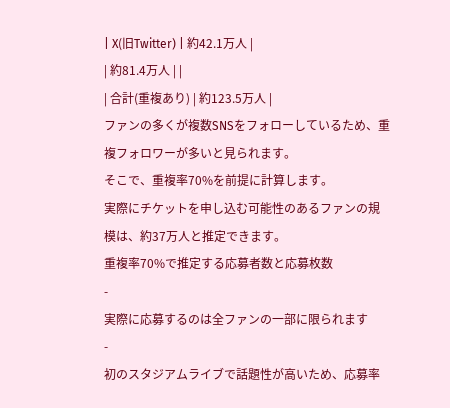| X(旧Twitter) | 約42.1万人 |
| 約81.4万人 | |
| 合計(重複あり) | 約123.5万人 |
ファンの多くが複数SNSをフォローしているため、重複フォロワーが多いと見られます。
そこで、重複率70%を前提に計算します。
実際にチケットを申し込む可能性のあるファンの規模は、約37万人と推定できます。
重複率70%で推定する応募者数と応募枚数
-
実際に応募するのは全ファンの一部に限られます
-
初のスタジアムライブで話題性が高いため、応募率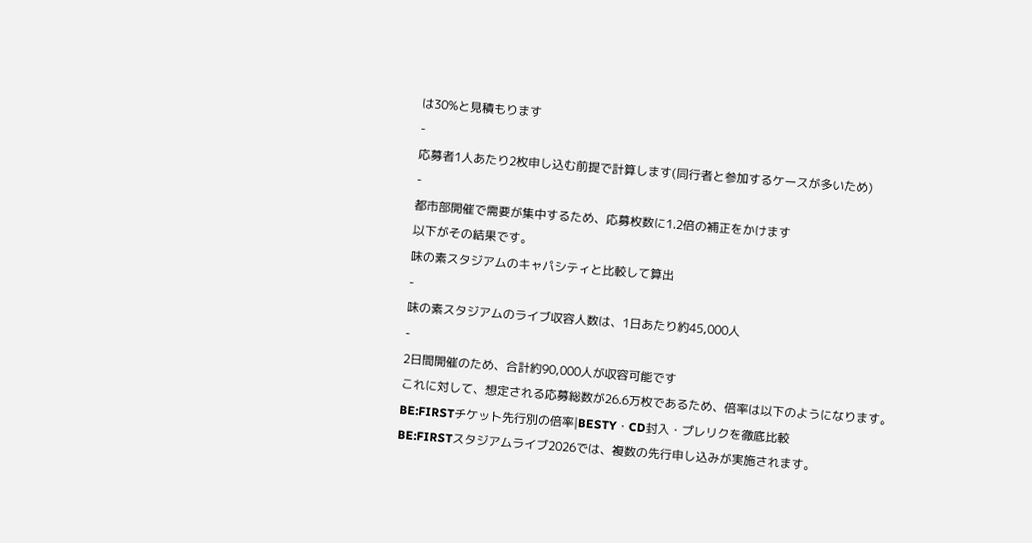は30%と見積もります
-
応募者1人あたり2枚申し込む前提で計算します(同行者と参加するケースが多いため)
-
都市部開催で需要が集中するため、応募枚数に1.2倍の補正をかけます
以下がその結果です。
味の素スタジアムのキャパシティと比較して算出
-
味の素スタジアムのライブ収容人数は、1日あたり約45,000人
-
2日間開催のため、合計約90,000人が収容可能です
これに対して、想定される応募総数が26.6万枚であるため、倍率は以下のようになります。
BE:FIRSTチケット先行別の倍率|BESTY・CD封入・プレリクを徹底比較
BE:FIRSTスタジアムライブ2026では、複数の先行申し込みが実施されます。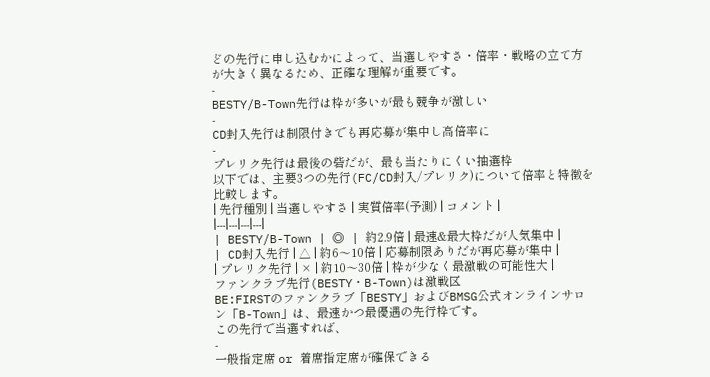どの先行に申し込むかによって、当選しやすさ・倍率・戦略の立て方が大きく異なるため、正確な理解が重要です。
-
BESTY/B-Town先行は枠が多いが最も競争が激しい
-
CD封入先行は制限付きでも再応募が集中し高倍率に
-
プレリク先行は最後の砦だが、最も当たりにくい抽選枠
以下では、主要3つの先行(FC/CD封入/プレリク)について倍率と特徴を比較します。
| 先行種別 | 当選しやすさ | 実質倍率(予測) | コメント |
|---|---|---|---|
| BESTY/B-Town | ◎ | 約2.9倍 | 最速&最大枠だが人気集中 |
| CD封入先行 | △ | 約6〜10倍 | 応募制限ありだが再応募が集中 |
| プレリク先行 | × | 約10〜30倍 | 枠が少なく最激戦の可能性大 |
ファンクラブ先行(BESTY・B-Town)は激戦区
BE:FIRSTのファンクラブ「BESTY」およびBMSG公式オンラインサロン「B-Town」は、最速かつ最優遇の先行枠です。
この先行で当選すれば、
-
一般指定席 or 着席指定席が確保できる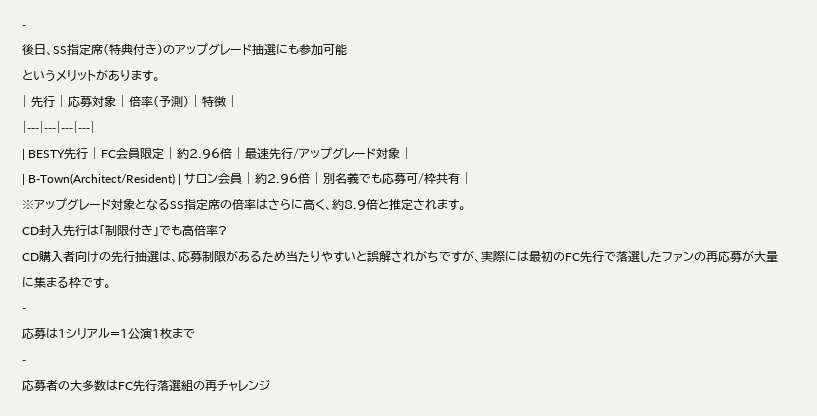-
後日、SS指定席(特典付き)のアップグレード抽選にも参加可能
というメリットがあります。
| 先行 | 応募対象 | 倍率(予測) | 特徴 |
|---|---|---|---|
| BESTY先行 | FC会員限定 | 約2.96倍 | 最速先行/アップグレード対象 |
| B-Town(Architect/Resident) | サロン会員 | 約2.96倍 | 別名義でも応募可/枠共有 |
※アップグレード対象となるSS指定席の倍率はさらに高く、約8.9倍と推定されます。
CD封入先行は「制限付き」でも高倍率?
CD購入者向けの先行抽選は、応募制限があるため当たりやすいと誤解されがちですが、実際には最初のFC先行で落選したファンの再応募が大量に集まる枠です。
-
応募は1シリアル=1公演1枚まで
-
応募者の大多数はFC先行落選組の再チャレンジ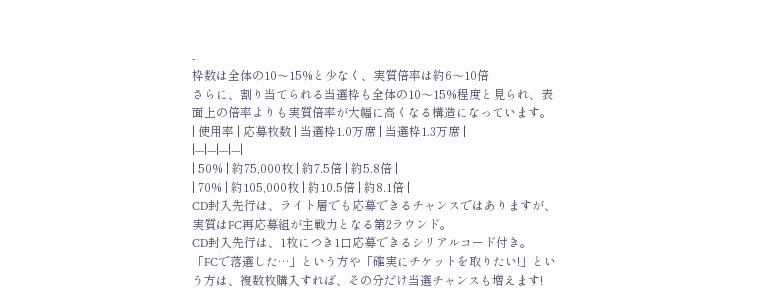-
枠数は全体の10〜15%と少なく、実質倍率は約6〜10倍
さらに、割り当てられる当選枠も全体の10〜15%程度と見られ、表面上の倍率よりも実質倍率が大幅に高くなる構造になっています。
| 使用率 | 応募枚数 | 当選枠1.0万席 | 当選枠1.3万席 |
|---|---|---|---|
| 50% | 約75,000枚 | 約7.5倍 | 約5.8倍 |
| 70% | 約105,000枚 | 約10.5倍 | 約8.1倍 |
CD封入先行は、ライト層でも応募できるチャンスではありますが、実質はFC再応募組が主戦力となる第2ラウンド。
CD封入先行は、1枚につき1口応募できるシリアルコード付き。
「FCで落選した…」という方や「確実にチケットを取りたい!」という方は、複数枚購入すれば、その分だけ当選チャンスも増えます!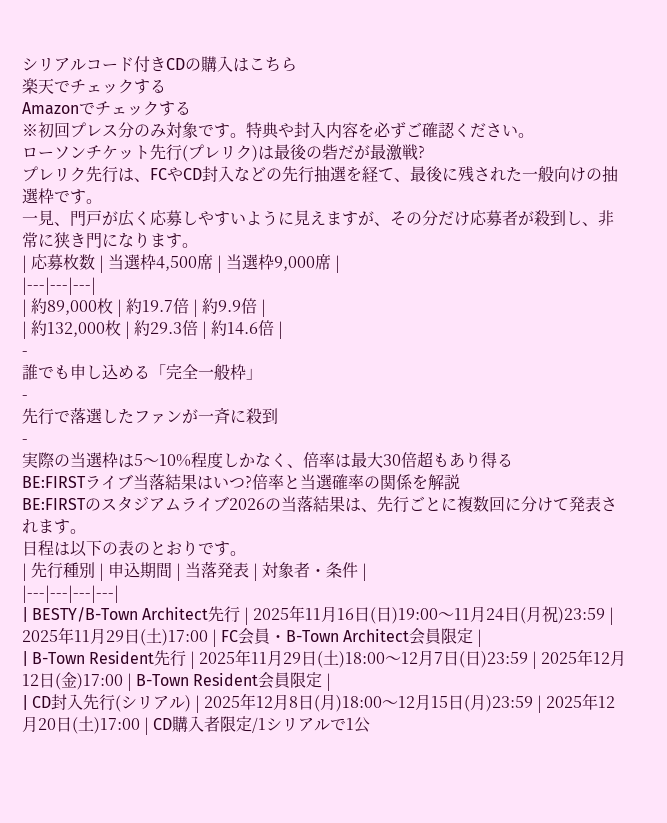シリアルコード付きCDの購入はこちら
楽天でチェックする
Amazonでチェックする
※初回プレス分のみ対象です。特典や封入内容を必ずご確認ください。
ローソンチケット先行(プレリク)は最後の砦だが最激戦?
プレリク先行は、FCやCD封入などの先行抽選を経て、最後に残された一般向けの抽選枠です。
一見、門戸が広く応募しやすいように見えますが、その分だけ応募者が殺到し、非常に狭き門になります。
| 応募枚数 | 当選枠4,500席 | 当選枠9,000席 |
|---|---|---|
| 約89,000枚 | 約19.7倍 | 約9.9倍 |
| 約132,000枚 | 約29.3倍 | 約14.6倍 |
-
誰でも申し込める「完全一般枠」
-
先行で落選したファンが一斉に殺到
-
実際の当選枠は5〜10%程度しかなく、倍率は最大30倍超もあり得る
BE:FIRSTライブ当落結果はいつ?倍率と当選確率の関係を解説
BE:FIRSTのスタジアムライブ2026の当落結果は、先行ごとに複数回に分けて発表されます。
日程は以下の表のとおりです。
| 先行種別 | 申込期間 | 当落発表 | 対象者・条件 |
|---|---|---|---|
| BESTY/B-Town Architect先行 | 2025年11月16日(日)19:00〜11月24日(月祝)23:59 | 2025年11月29日(土)17:00 | FC会員・B-Town Architect会員限定 |
| B-Town Resident先行 | 2025年11月29日(土)18:00〜12月7日(日)23:59 | 2025年12月12日(金)17:00 | B-Town Resident会員限定 |
| CD封入先行(シリアル) | 2025年12月8日(月)18:00〜12月15日(月)23:59 | 2025年12月20日(土)17:00 | CD購入者限定/1シリアルで1公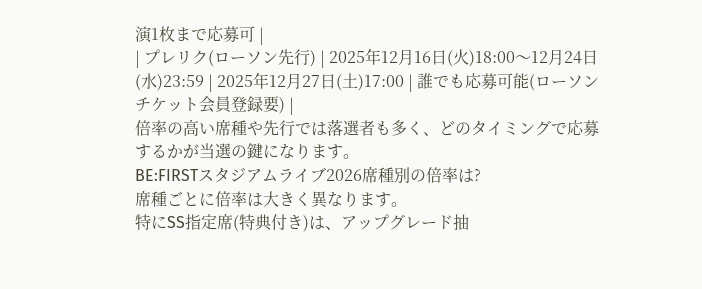演1枚まで応募可 |
| プレリク(ローソン先行) | 2025年12月16日(火)18:00〜12月24日(水)23:59 | 2025年12月27日(土)17:00 | 誰でも応募可能(ローソンチケット会員登録要) |
倍率の高い席種や先行では落選者も多く、どのタイミングで応募するかが当選の鍵になります。
BE:FIRSTスタジアムライブ2026席種別の倍率は?
席種ごとに倍率は大きく異なります。
特にSS指定席(特典付き)は、アップグレード抽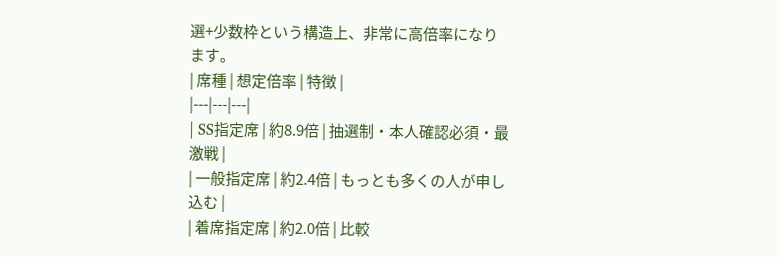選+少数枠という構造上、非常に高倍率になります。
| 席種 | 想定倍率 | 特徴 |
|---|---|---|
| SS指定席 | 約8.9倍 | 抽選制・本人確認必須・最激戦 |
| 一般指定席 | 約2.4倍 | もっとも多くの人が申し込む |
| 着席指定席 | 約2.0倍 | 比較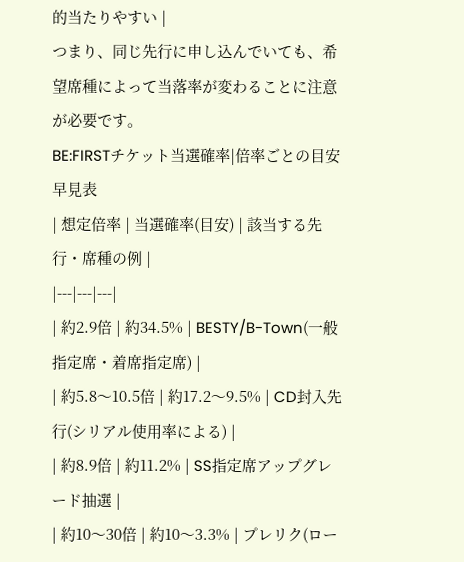的当たりやすい |
つまり、同じ先行に申し込んでいても、希望席種によって当落率が変わることに注意が必要です。
BE:FIRSTチケット当選確率|倍率ごとの目安早見表
| 想定倍率 | 当選確率(目安) | 該当する先行・席種の例 |
|---|---|---|
| 約2.9倍 | 約34.5% | BESTY/B-Town(一般指定席・着席指定席) |
| 約5.8〜10.5倍 | 約17.2〜9.5% | CD封入先行(シリアル使用率による) |
| 約8.9倍 | 約11.2% | SS指定席アップグレード抽選 |
| 約10〜30倍 | 約10〜3.3% | プレリク(ロー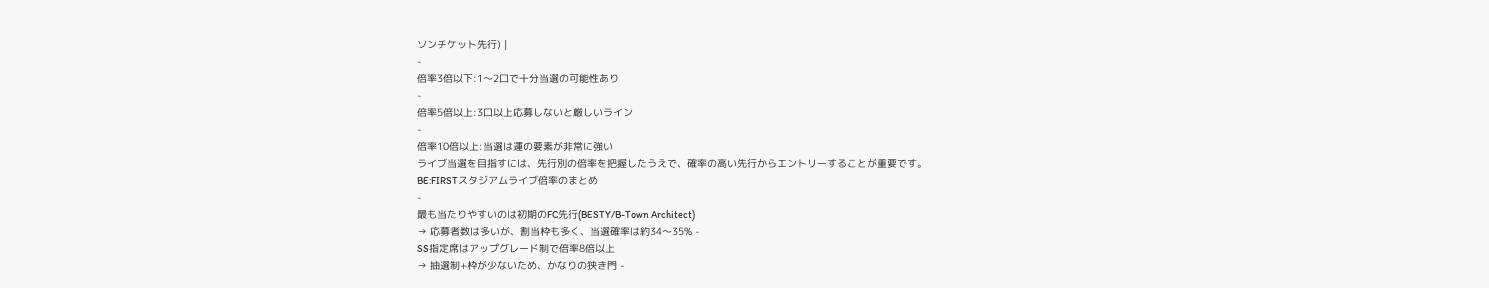ソンチケット先行) |
-
倍率3倍以下:1〜2口で十分当選の可能性あり
-
倍率5倍以上:3口以上応募しないと厳しいライン
-
倍率10倍以上:当選は運の要素が非常に強い
ライブ当選を目指すには、先行別の倍率を把握したうえで、確率の高い先行からエントリーすることが重要です。
BE:FIRSTスタジアムライブ倍率のまとめ
-
最も当たりやすいのは初期のFC先行(BESTY/B-Town Architect)
→ 応募者数は多いが、割当枠も多く、当選確率は約34〜35% -
SS指定席はアップグレード制で倍率8倍以上
→ 抽選制+枠が少ないため、かなりの狭き門 -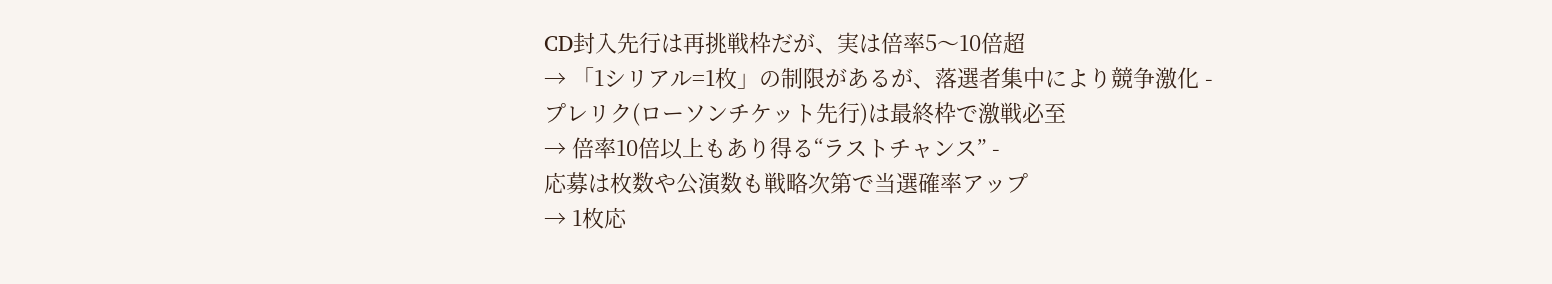CD封入先行は再挑戦枠だが、実は倍率5〜10倍超
→ 「1シリアル=1枚」の制限があるが、落選者集中により競争激化 -
プレリク(ローソンチケット先行)は最終枠で激戦必至
→ 倍率10倍以上もあり得る“ラストチャンス” -
応募は枚数や公演数も戦略次第で当選確率アップ
→ 1枚応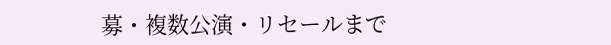募・複数公演・リセールまで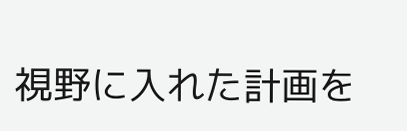視野に入れた計画を